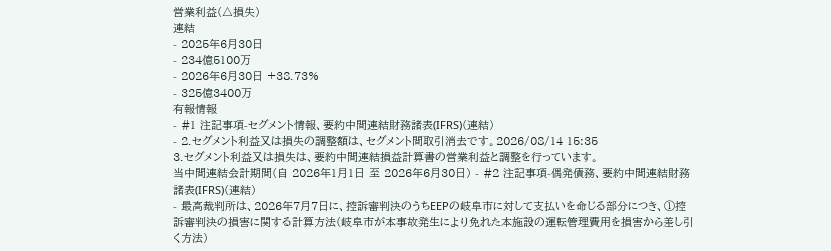営業利益(△損失)
連結
- 2025年6月30日
- 234億5100万
- 2026年6月30日 +38.73%
- 325億3400万
有報情報
- #1 注記事項-セグメント情報、要約中間連結財務諸表(IFRS)(連結)
- 2.セグメント利益又は損失の調整額は、セグメント間取引消去です。2026/08/14 15:35
3.セグメント利益又は損失は、要約中間連結損益計算書の営業利益と調整を行っています。
当中間連結会計期間(自 2026年1月1日 至 2026年6月30日) - #2 注記事項-偶発債務、要約中間連結財務諸表(IFRS)(連結)
- 最高裁判所は、2026年7月7日に、控訴審判決のうちEEPの岐阜市に対して支払いを命じる部分につき、①控訴審判決の損害に関する計算方法(岐阜市が本事故発生により免れた本施設の運転管理費用を損害から差し引く方法)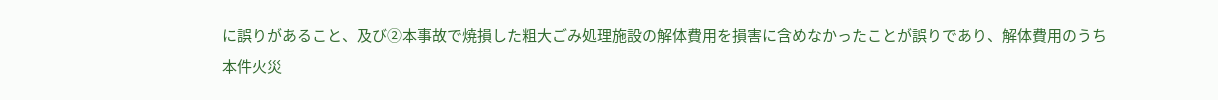に誤りがあること、及び②本事故で焼損した粗大ごみ処理施設の解体費用を損害に含めなかったことが誤りであり、解体費用のうち本件火災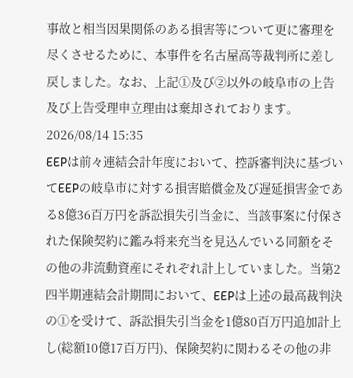事故と相当因果関係のある損害等について更に審理を尽くさせるために、本事件を名古屋高等裁判所に差し戻しました。なお、上記①及び②以外の岐阜市の上告及び上告受理申立理由は棄却されております。2026/08/14 15:35
EEPは前々連結会計年度において、控訴審判決に基づいてEEPの岐阜市に対する損害賠償金及び遅延損害金である8億36百万円を訴訟損失引当金に、当該事案に付保された保険契約に鑑み将来充当を見込んでいる同額をその他の非流動資産にそれぞれ計上していました。当第2四半期連結会計期間において、EEPは上述の最高裁判決の①を受けて、訴訟損失引当金を1億80百万円追加計上し(総額10億17百万円)、保険契約に関わるその他の非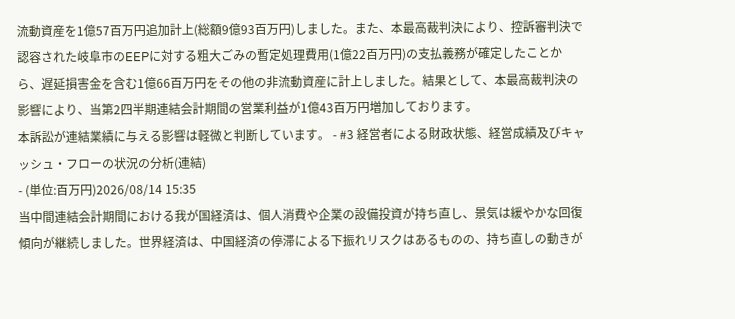流動資産を1億57百万円追加計上(総額9億93百万円)しました。また、本最高裁判決により、控訴審判決で認容された岐阜市のEEPに対する粗大ごみの暫定処理費用(1億22百万円)の支払義務が確定したことから、遅延損害金を含む1億66百万円をその他の非流動資産に計上しました。結果として、本最高裁判決の影響により、当第2四半期連結会計期間の営業利益が1億43百万円増加しております。
本訴訟が連結業績に与える影響は軽微と判断しています。 - #3 経営者による財政状態、経営成績及びキャッシュ・フローの状況の分析(連結)
- (単位:百万円)2026/08/14 15:35
当中間連結会計期間における我が国経済は、個人消費や企業の設備投資が持ち直し、景気は緩やかな回復傾向が継続しました。世界経済は、中国経済の停滞による下振れリスクはあるものの、持ち直しの動きが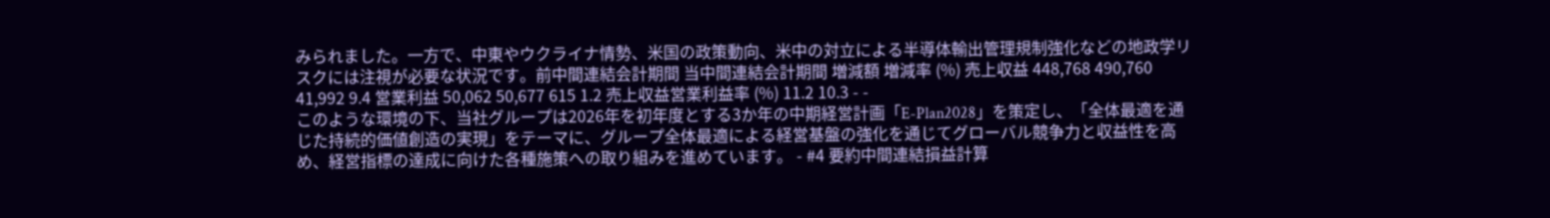みられました。一方で、中東やウクライナ情勢、米国の政策動向、米中の対立による半導体輸出管理規制強化などの地政学リスクには注視が必要な状況です。前中間連結会計期間 当中間連結会計期間 増減額 増減率 (%) 売上収益 448,768 490,760 41,992 9.4 営業利益 50,062 50,677 615 1.2 売上収益営業利益率 (%) 11.2 10.3 - -
このような環境の下、当社グループは2026年を初年度とする3か年の中期経営計画「E-Plan2028」を策定し、「全体最適を通じた持続的価値創造の実現」をテーマに、グループ全体最適による経営基盤の強化を通じてグローバル競争力と収益性を高め、経営指標の達成に向けた各種施策への取り組みを進めています。 - #4 要約中間連結損益計算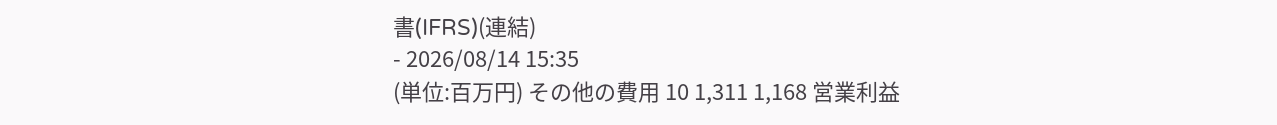書(IFRS)(連結)
- 2026/08/14 15:35
(単位:百万円) その他の費用 10 1,311 1,168 営業利益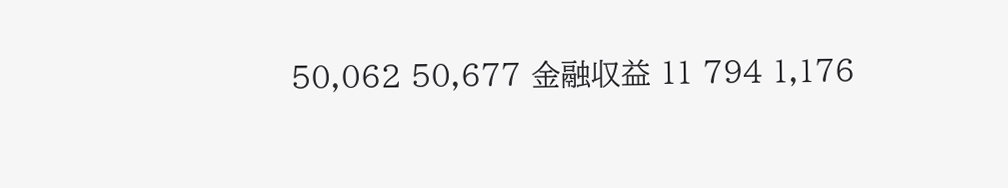50,062 50,677 金融収益 11 794 1,176